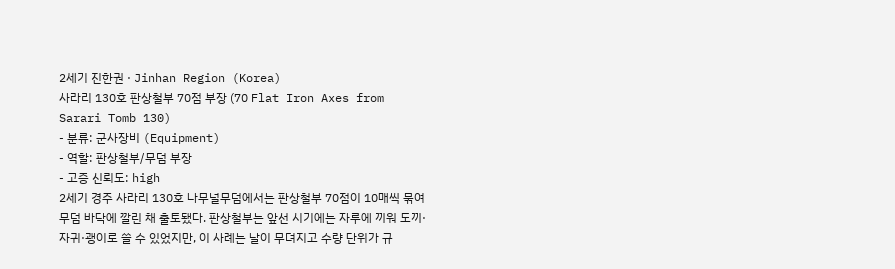2세기 진한권 · Jinhan Region (Korea)
사라리 130호 판상철부 70점 부장 (70 Flat Iron Axes from Sarari Tomb 130)
- 분류: 군사장비 (Equipment)
- 역할: 판상철부/무덤 부장
- 고증 신뢰도: high
2세기 경주 사라리 130호 나무널무덤에서는 판상철부 70점이 10매씩 묶여 무덤 바닥에 깔린 채 출토됐다. 판상철부는 앞선 시기에는 자루에 끼워 도끼·자귀·괭이로 쓸 수 있었지만, 이 사례는 날이 무뎌지고 수량 단위가 규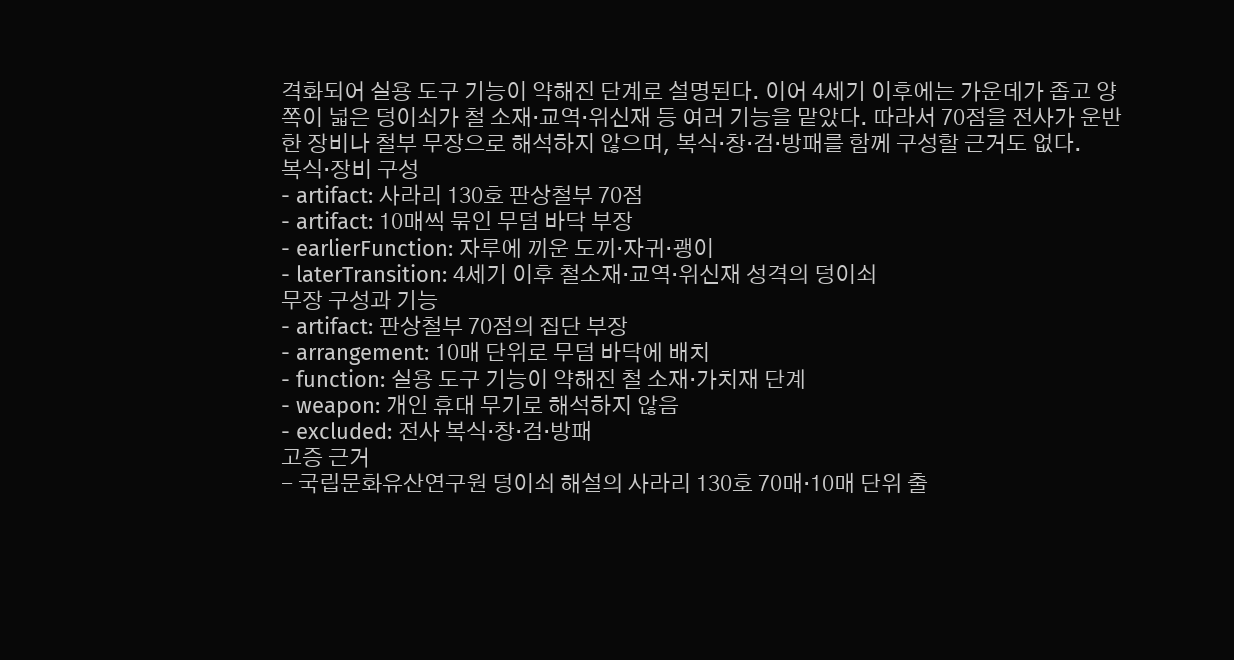격화되어 실용 도구 기능이 약해진 단계로 설명된다. 이어 4세기 이후에는 가운데가 좁고 양쪽이 넓은 덩이쇠가 철 소재·교역·위신재 등 여러 기능을 맡았다. 따라서 70점을 전사가 운반한 장비나 철부 무장으로 해석하지 않으며, 복식·창·검·방패를 함께 구성할 근거도 없다.
복식·장비 구성
- artifact: 사라리 130호 판상철부 70점
- artifact: 10매씩 묶인 무덤 바닥 부장
- earlierFunction: 자루에 끼운 도끼·자귀·괭이
- laterTransition: 4세기 이후 철소재·교역·위신재 성격의 덩이쇠
무장 구성과 기능
- artifact: 판상철부 70점의 집단 부장
- arrangement: 10매 단위로 무덤 바닥에 배치
- function: 실용 도구 기능이 약해진 철 소재·가치재 단계
- weapon: 개인 휴대 무기로 해석하지 않음
- excluded: 전사 복식·창·검·방패
고증 근거
- 국립문화유산연구원 덩이쇠 해설의 사라리 130호 70매·10매 단위 출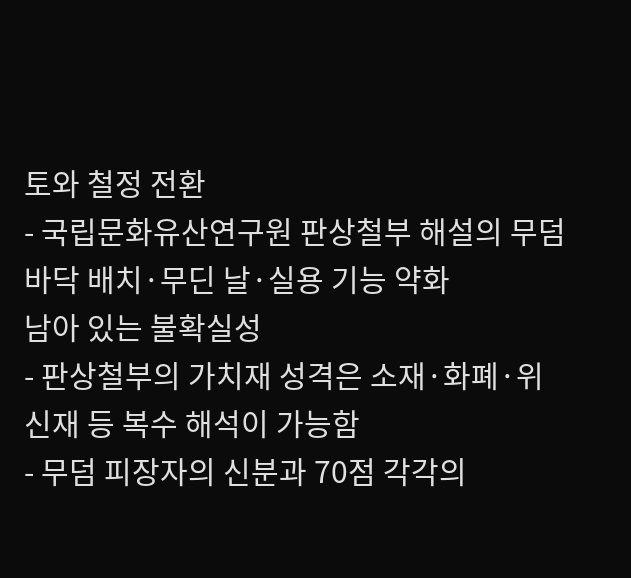토와 철정 전환
- 국립문화유산연구원 판상철부 해설의 무덤 바닥 배치·무딘 날·실용 기능 약화
남아 있는 불확실성
- 판상철부의 가치재 성격은 소재·화폐·위신재 등 복수 해석이 가능함
- 무덤 피장자의 신분과 70점 각각의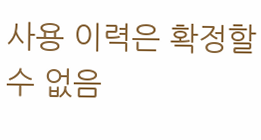사용 이력은 확정할 수 없음